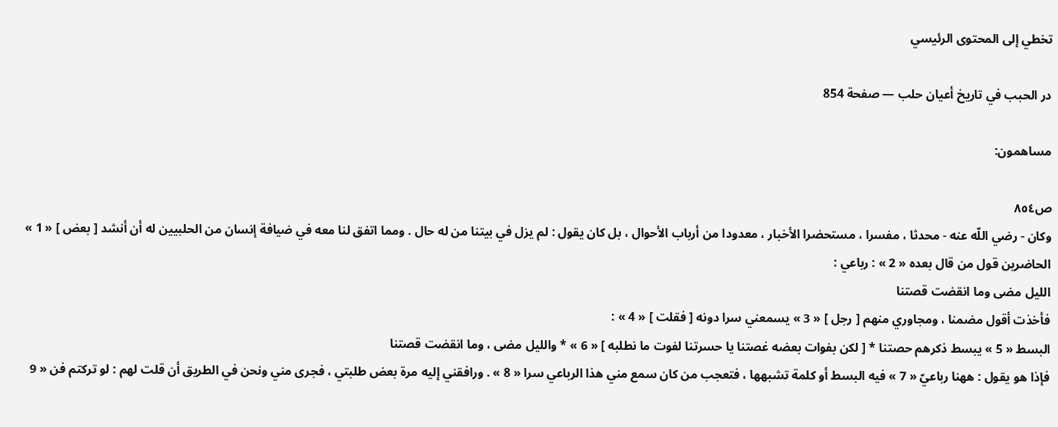تخطي إلى المحتوى الرئيسي

در الحبب في تاريخ أعيان حلب — صفحة 854

مساهمون:

ص٨٥٤
وكان - رضي اللّه عنه - محدثا ، مفسرا ، مستحضرا الأخبار ، معدودا من أرباب الأحوال ، بل كان يقول : لم يزل في بيتنا من له حال . ومما اتفق لنا معه في ضيافة إنسان من الحلبيين له أن أنشد [ بعض ] « 1 » الحاضرين قول من قال بعده « 2 » : رباعي :
الليل مضى وما انقضت قصتنا
فأخذت أقول مضمنا ، ومجاوري منهم [ رجل ] « 3 » يسمعني سرا دونه [ فقلت ] « 4 » :
البسط « 5 » يبسط ذكرهم حصتنا * [ لكن بفوات بعضه غصتنا يا حسرتنا لفوت ما نطلبه ] « 6 » * والليل مضى ، وما انقضت قصتنا
فإذا هو يقول : ههنا رباعيّ « 7 » فيه البسط أو كلمة تشبهها ، فتعجب من كان سمع مني هذا الرباعي سرا « 8 » . ورافقني إليه مرة بعض طلبتي ، فجرى مني ونحن في الطريق أن قلت لهم : لو تركتم فن « 9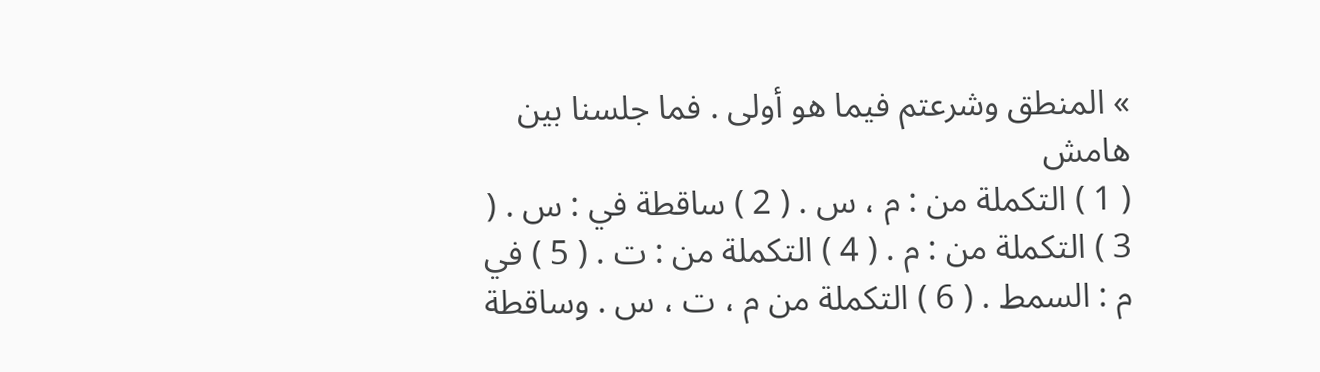» المنطق وشرعتم فيما هو أولى . فما جلسنا بين
هامش
( 1 ) التكملة من : م ، س . ( 2 ) ساقطة في : س . ( 3 ) التكملة من : م . ( 4 ) التكملة من : ت . ( 5 ) في م : السمط . ( 6 ) التكملة من م ، ت ، س . وساقطة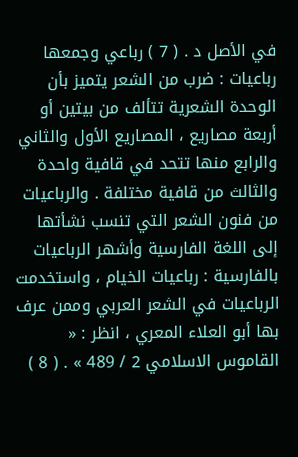في الأصل د . ( 7 ) رباعي وجمعها رباعيات : ضرب من الشعر يتميز بأن الوحدة الشعرية تتألف من بيتين أو أربعة مصاريع ، المصاريع الأول والثاني والرابع منها تتحد في قافية واحدة والثالث من قافية مختلفة . والرباعيات من فنون الشعر التي تنسب نشأتها إلى اللغة الفارسية وأشهر الرباعيات بالفارسية : رباعيات الخيام ، واستخدمت الرباعيات في الشعر العربي وممن عرف بها أبو العلاء المعري ، انظر : « القاموس الاسلامي 2 / 489 » . ( 8 )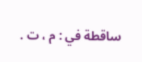ساقطة في : م ، ت .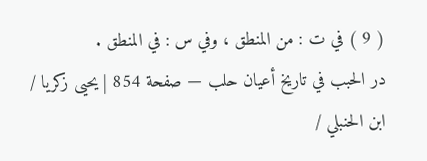( 9 ) في ت : من المنطق ، وفي س : في المنطق .
در الحبب في تاريخ أعيان حلب — صفحة 854 | يحيى زكريا / ابن الحنبلي /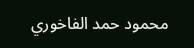محمود حمد الفاخوري